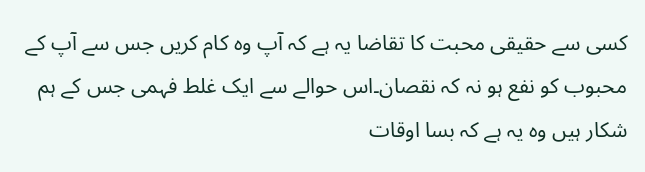کسی سے حقیقی محبت کا تقاضا یہ ہے کہ آپ وہ کام کریں جس سے آپ کے محبوب کو نفع ہو نہ کہ نقصان۔اس حوالے سے ایک غلط فہمی جس کے ہم شکار ہیں وہ یہ ہے کہ بسا اوقات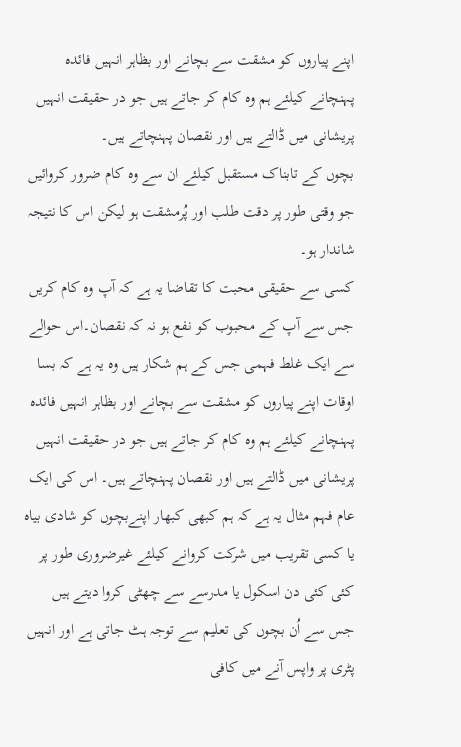اپنے پیاروں کو مشقت سے بچانے اور بظاہر انہیں فائدہ پہنچانے کیلئے ہم وہ کام کر جاتے ہیں جو در حقیقت انہیں پریشانی میں ڈالتے ہیں اور نقصان پہنچاتے ہیں۔
بچوں کے تابناک مستقبل کیلئے ان سے وہ کام ضرور کروائیں جو وقتی طور پر دقت طلب اور پُرمشقت ہو لیکن اس کا نتیجہ شاندار ہو۔
کسی سے حقیقی محبت کا تقاضا یہ ہے کہ آپ وہ کام کریں جس سے آپ کے محبوب کو نفع ہو نہ کہ نقصان۔اس حوالے سے ایک غلط فہمی جس کے ہم شکار ہیں وہ یہ ہے کہ بسا اوقات اپنے پیاروں کو مشقت سے بچانے اور بظاہر انہیں فائدہ پہنچانے کیلئے ہم وہ کام کر جاتے ہیں جو در حقیقت انہیں پریشانی میں ڈالتے ہیں اور نقصان پہنچاتے ہیں۔ اس کی ایک عام فہم مثال یہ ہے کہ ہم کبھی کبھار اپنےبچوں کو شادی بیاہ یا کسی تقریب میں شرکت کروانے کیلئے غیرضروری طور پر کئی کئی دن اسکول یا مدرسے سے چھٹی کروا دیتے ہیں جس سے اُن بچوں کی تعلیم سے توجہ ہٹ جاتی ہے اور انہیں پٹری پر واپس آنے میں کافی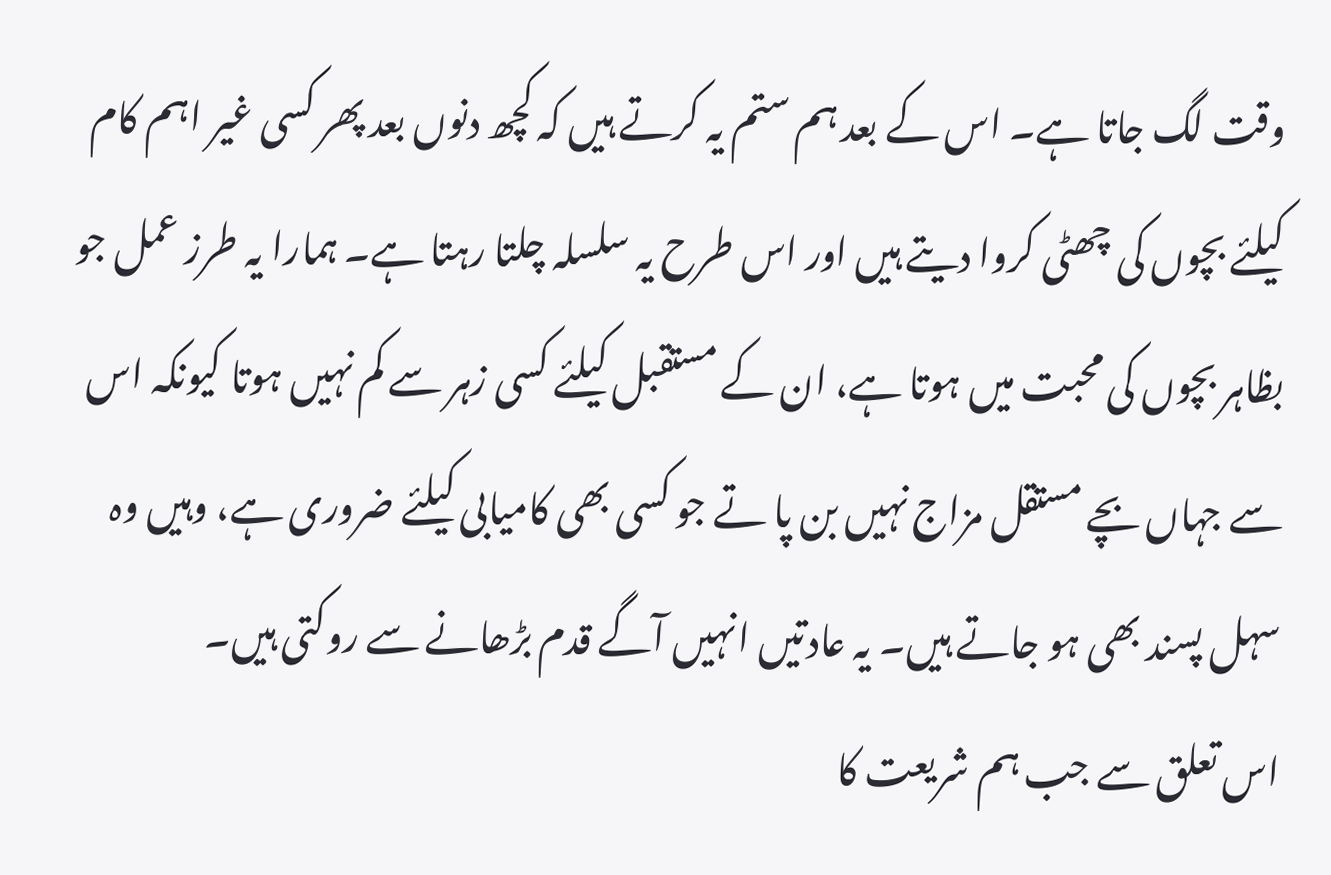وقت لگ جاتا ہے۔ اس کے بعد ہم ستم یہ کرتے ہیں کہ کچھ دنوں بعد پھر کسی غیر اہم کام کیلئے بچوں کی چھٹی کروا دیتے ہیں اور اس طرح یہ سلسلہ چلتا رہتا ہے۔ ہمارا یہ طرز عمل جو بظاہر بچوں کی محبت میں ہوتا ہے، ان کے مستقبل کیلئے کسی زہر سے کم نہیں ہوتا کیونکہ اس سے جہاں بچے مستقل مزاج نہیں بن پا تے جو کسی بھی کامیابی کیلئے ضروری ہے، وہیں وہ سہل پسند بھی ہو جاتے ہیں۔ یہ عادتیں انہیں آگے قدم بڑھانے سے روکتی ہیں۔
اس تعلق سے جب ہم شریعت کا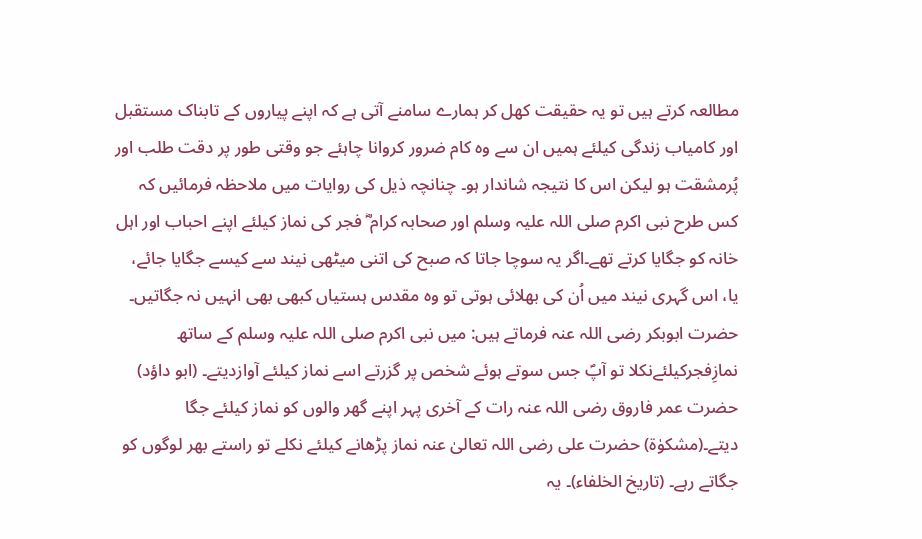مطالعہ کرتے ہیں تو یہ حقیقت کھل کر ہمارے سامنے آتی ہے کہ اپنے پیاروں کے تابناک مستقبل اور کامیاب زندگی کیلئے ہمیں ان سے وہ کام ضرور کروانا چاہئے جو وقتی طور پر دقت طلب اور پُرمشقت ہو لیکن اس کا نتیجہ شاندار ہو۔ چنانچہ ذیل کی روایات میں ملاحظہ فرمائیں کہ کس طرح نبی اکرم صلی اللہ علیہ وسلم اور صحابہ کرام ؓ فجر کی نماز کیلئے اپنے احباب اور اہل خانہ کو جگایا کرتے تھے۔اگر یہ سوچا جاتا کہ صبح کی اتنی میٹھی نیند سے کیسے جگایا جائے، یا، اس گہری نیند میں اُن کی بھلائی ہوتی تو وہ مقدس ہستیاں کبھی بھی انہیں نہ جگاتیں۔
حضرت ابوبکر رضی اللہ عنہ فرماتے ہیں: میں نبی اکرم صلی اللہ علیہ وسلم کے ساتھ نمازِفجرکیلئےنکلا تو آپؐ جس سوتے ہوئے شخص پر گزرتے اسے نماز کیلئے آوازدیتے۔ (ابو داؤد) حضرت عمر فاروق رضی اللہ عنہ رات کے آخری پہر اپنے گھر والوں کو نماز کیلئے جگا دیتے۔(مشکوٰۃ) حضرت علی رضی اللہ تعالیٰ عنہ نماز پڑھانے کیلئے نکلے تو راستے بھر لوگوں کو جگاتے رہے۔ (تاریخ الخلفاء)۔ یہ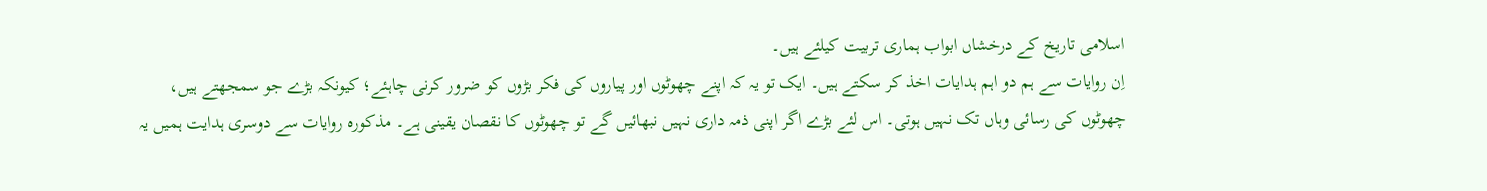اسلامی تاریخ کے درخشاں ابواب ہماری تربیت کیلئے ہیں۔
اِن روایات سے ہم دو اہم ہدایات اخذ کر سکتے ہیں۔ ایک تو یہ کہ اپنے چھوٹوں اور پیاروں کی فکر بڑوں کو ضرور کرنی چاہئے؛ کیونکہ بڑے جو سمجھتے ہیں، چھوٹوں کی رسائی وہاں تک نہیں ہوتی۔ اس لئے بڑے اگر اپنی ذمہ داری نہیں نبھائیں گے تو چھوٹوں کا نقصان یقینی ہے۔ مذکورہ روایات سے دوسری ہدایت ہمیں یہ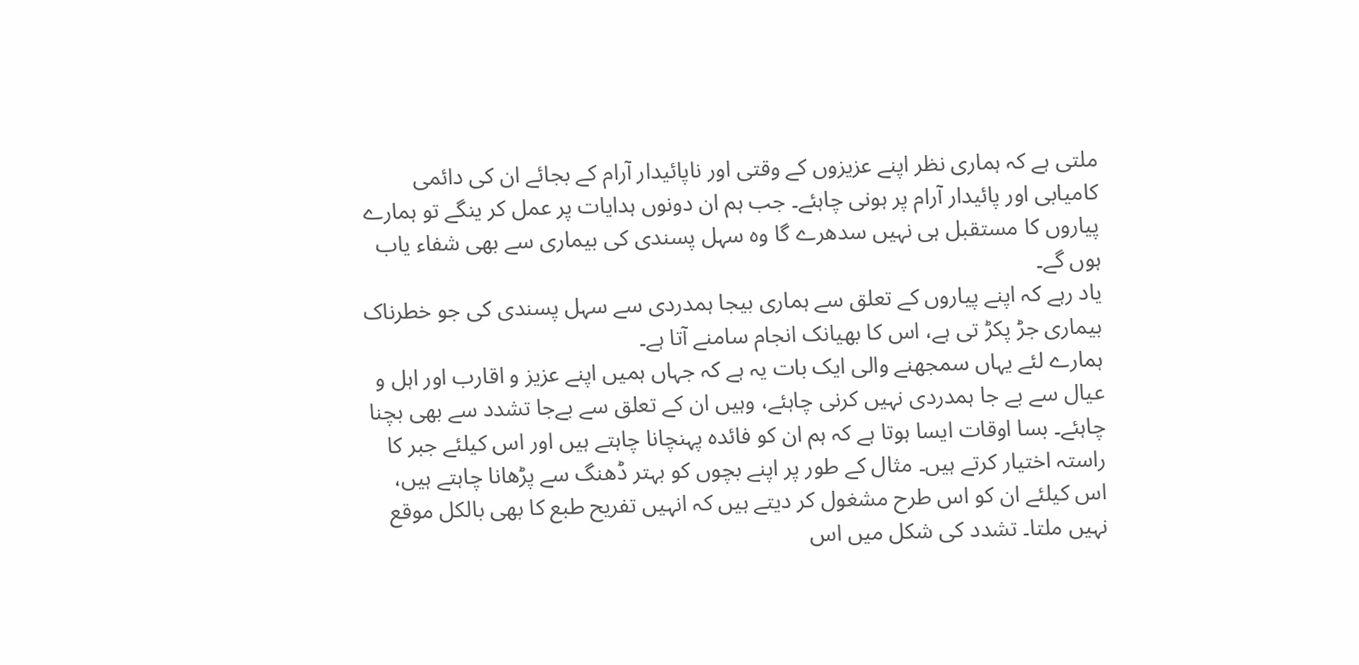ملتی ہے کہ ہماری نظر اپنے عزیزوں کے وقتی اور ناپائیدار آرام کے بجائے ان کی دائمی کامیابی اور پائیدار آرام پر ہونی چاہئے۔ جب ہم ان دونوں ہدایات پر عمل کر ینگے تو ہمارے پیاروں کا مستقبل ہی نہیں سدھرے گا وہ سہل پسندی کی بیماری سے بھی شفاء یاب ہوں گے۔
یاد رہے کہ اپنے پیاروں کے تعلق سے ہماری بیجا ہمدردی سے سہل پسندی کی جو خطرناک بیماری جڑ پکڑ تی ہے، اس کا بھیانک انجام سامنے آتا ہے۔
ہمارے لئے یہاں سمجھنے والی ایک بات یہ ہے کہ جہاں ہمیں اپنے عزیز و اقارب اور اہل و عیال سے بے جا ہمدردی نہیں کرنی چاہئے، وہیں ان کے تعلق سے بےجا تشدد سے بھی بچنا چاہئے۔ بسا اوقات ایسا ہوتا ہے کہ ہم ان کو فائدہ پہنچانا چاہتے ہیں اور اس کیلئے جبر کا راستہ اختیار کرتے ہیں۔ مثال کے طور پر اپنے بچوں کو بہتر ڈھنگ سے پڑھانا چاہتے ہیں، اس کیلئے ان کو اس طرح مشغول کر دیتے ہیں کہ انہیں تفریح طبع کا بھی بالکل موقع نہیں ملتا۔ تشدد کی شکل میں اس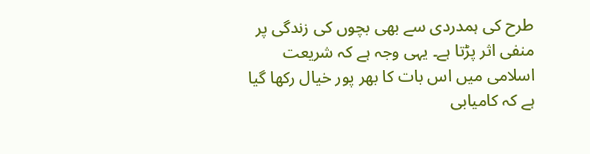طرح کی ہمدردی سے بھی بچوں کی زندگی پر منفی اثر پڑتا ہے۔ یہی وجہ ہے کہ شریعت اسلامی میں اس بات کا بھر پور خیال رکھا گیا ہے کہ کامیابی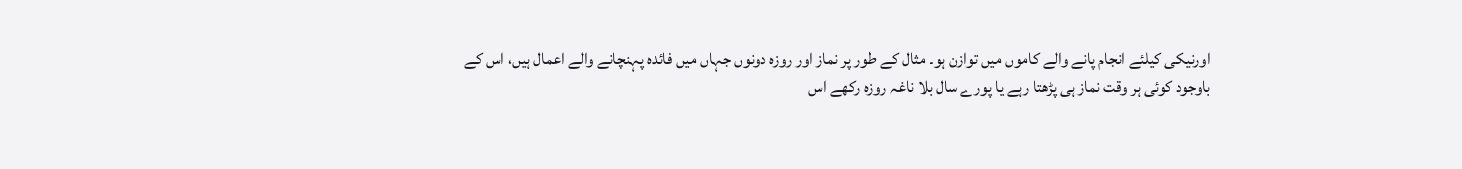اورنیکی کیلئے انجام پانے والے کاموں میں توازن ہو۔ مثال کے طور پر نماز اور روزہ دونوں جہاں میں فائدہ پہنچانے والے اعمال ہیں، اس کے باوجود کوئی ہر وقت نماز ہی پڑھتا رہے یا پورے سال بلا ناغہ روزہ رکھے اس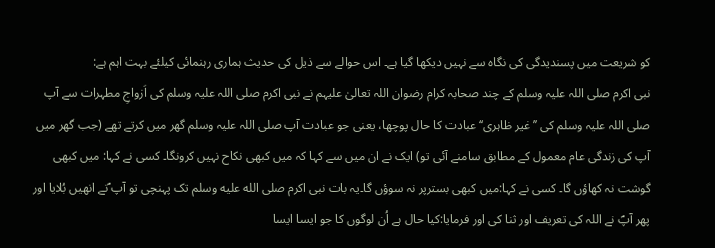کو شریعت میں پسندیدگی کی نگاہ سے نہیں دیکھا گیا ہے۔ اس حوالے سے ذیل کی حدیث ہماری رہنمائی کیلئے بہت اہم ہے:
نبی اکرم صلی اللہ علیہ وسلم کے چند صحابہ کرام رضوان اللہ تعالیٰ علیہم نے نبی اکرم صلی اللہ علیہ وسلم کی اَزواجِ مطہرات سے آپ صلی اللہ علیہ وسلم کی ’’غیر ظاہری‘‘عبادت کا حال پوچھا، یعنی جو عبادت آپ صلی اللہ علیہ وسلم گھر میں کرتے تھے (جب گھر میں آپ کی زندگی عام معمول کے مطابق سامنے آئی تو) ایک نے ان میں سے کہا کہ میں کبھی نکاح نہیں کرونگا۔ کسی نے کہا: میں کبھی گوشت نہ کھاؤں گا۔ کسی نے کہا:میں کبھی بسترپر نہ سوؤں گا۔یہ بات نبی اکرم صلى الله عليه وسلم تک پہنچی تو آپ ؐنے انھیں بُلایا اور پھر آپؐ نے اللہ کی تعریف اور ثنا کی اور فرمایا:کیا حال ہے اُن لوگوں کا جو ایسا ایسا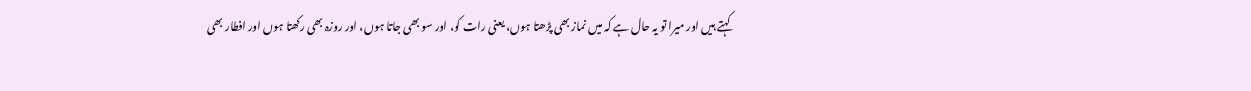کہتے ہیں اور میرا تو یہ حال ہے کہ میں نماز بھی پڑھتا ہوں، یعنی رات کو، اور سو بھی جاتا ہوں، اور روزہ بھی رکھتا ہوں اور افطار بھی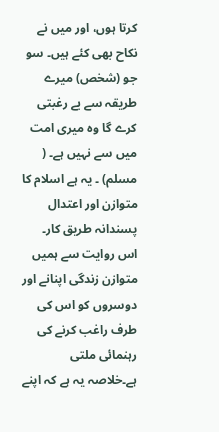کرتا ہوں، اور میں نے نکاح بھی کئے ہیں۔ سو جو (شخص) میرے طریقہ سے بے رغبتی کرے گا وہ میری امت میں سے نہیں ہے۔ ( مسلم) ۔ یہ ہے اسلام کا متوازن اور اعتدال پسندانہ طریق کار۔
اس روایت سے ہمیں متوازن زندگی اپنانے اور دوسروں کو اس کی طرف راغب کرنے کی رہنمائی ملتی ہے۔خلاصہ یہ ہے کہ اپنے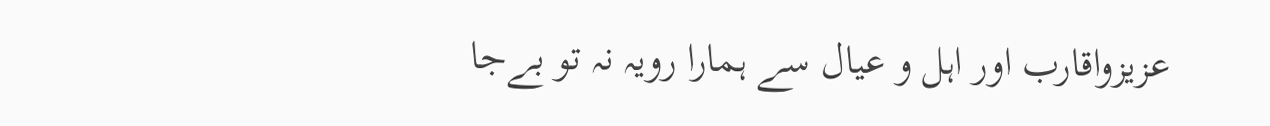عزیزواقارب اور اہل و عیال سے ہمارا رویہ نہ تو بےجا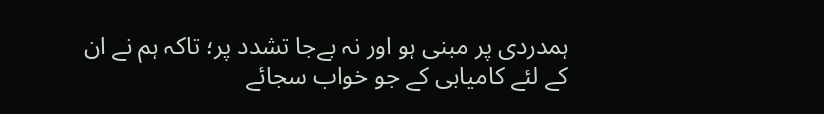ہمدردی پر مبنی ہو اور نہ بےجا تشدد پر؛ تاکہ ہم نے ان کے لئے کامیابی کے جو خواب سجائے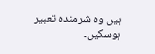ہیں وہ شرمندہ تعبیر ہوسکیں۔